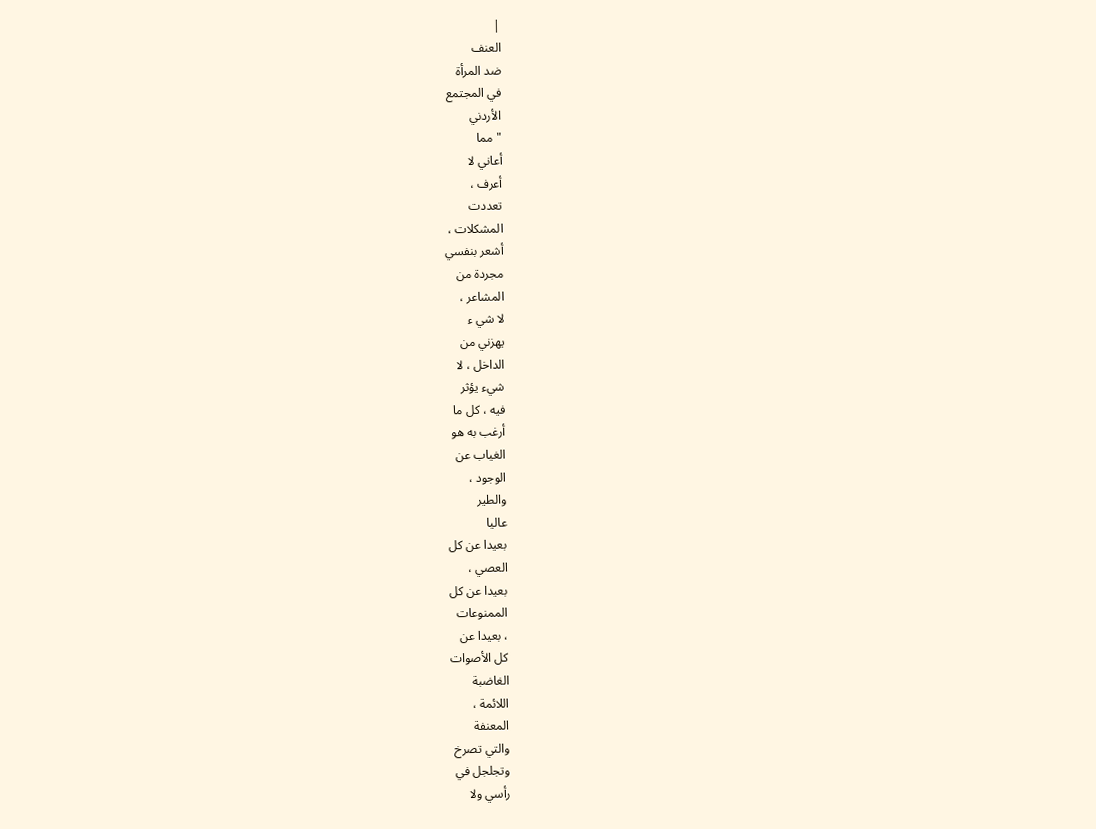|
العنف
ضد المرأة
في المجتمع
الأردني
"مما
أعاني لا
أعرف ،
تعددت
المشكلات ،
أشعر بنفسي
مجردة من
المشاعر ،
لا شي ء
يهزني من
الداخل ، لا
شيء يؤثر
فيه ، كل ما
أرغب به هو
الغياب عن
الوجود ،
والطير
عاليا
بعيدا عن كل
العصي ،
بعيدا عن كل
الممنوعات
، بعيدا عن
كل الأصوات
الغاضبة
اللائمة ،
المعنفة
والتي تصرخ
وتجلجل في
رأسي ولا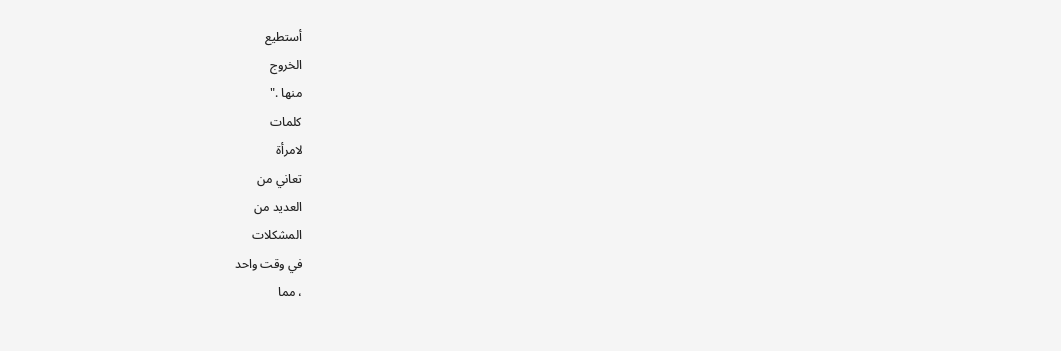أستطيع
الخروج
منها ."
كلمات
لامرأة
تعاني من
العديد من
المشكلات
في وقت واحد
، مما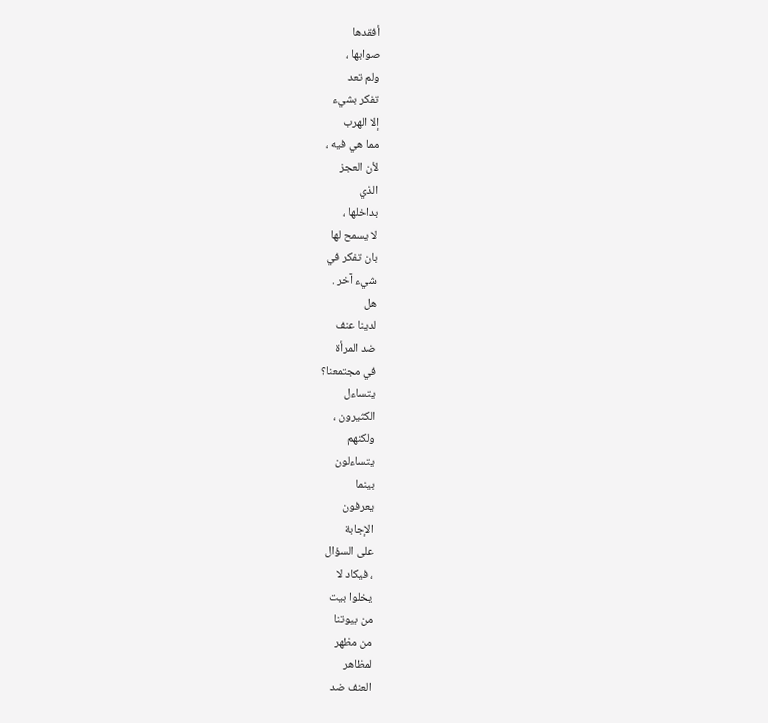أفقدها
صوابها ،
ولم تعد
تفكر بشيء
إلا الهرب
مما هي فيه ،
لأن العجز
الذي
بداخلها ،
لا يسمح لها
بان تفكر في
شيء آخر .
هل
لدينا عنف
ضد المرأة
في مجتمعنا؟
يتساءل
الكثيرون ،
ولكنهم
يتساءلون
بينما
يعرفون
الإجابة
على السؤال
، فيكاد لا
يخلوا بيت
من بيوتنا
من مظهر
لمظاهر
العنف ضد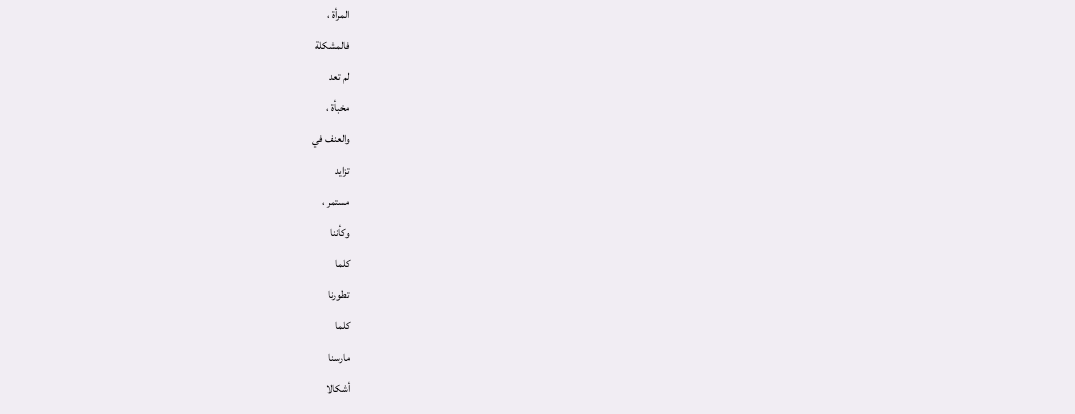المرأة ،
فالمشكلة
لم تعد
مخبأة ،
والعنف في
تزايد
مستمر ،
وكأننا
كلما
تطورنا
كلما
مارسنا
أشكالا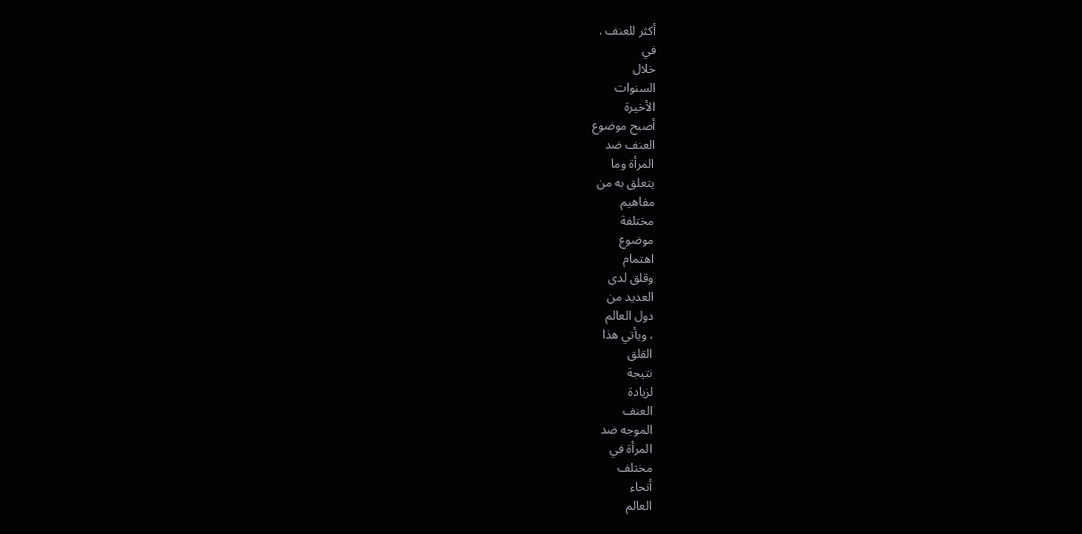أكثر للعنف .
في
خلال
السنوات
الأخيرة
أصبح موضوع
العنف ضد
المرأة وما
يتعلق به من
مفاهيم
مختلفة
موضوع
اهتمام
وقلق لدى
العديد من
دول العالم
، ويأتي هذا
القلق
نتيجة
لزيادة
العنف
الموجه ضد
المرأة في
مختلف
أنحاء
العالم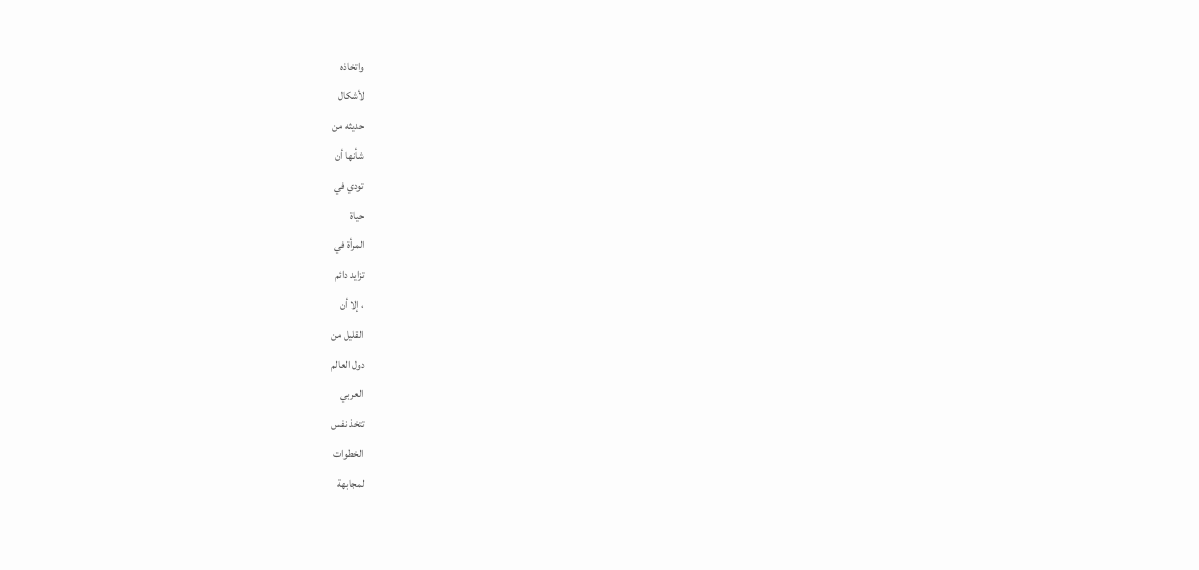واتخاذه
لأشكال
حديثه من
شأنها أن
تودي في
حياة
المرأة في
تزايد دائم
، إلا أن
القليل من
دول العالم
العربي
تتخذ نفس
الخطوات
لمجابهة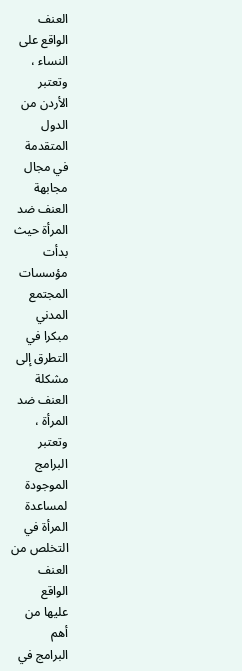العنف
الواقع على
النساء ،
وتعتبر
الأردن من
الدول
المتقدمة
في مجال
مجابهة
العنف ضد
المرأة حيث
بدأت
مؤسسات
المجتمع
المدني
مبكرا في
التطرق إلى
مشكلة
العنف ضد
المرأة ،
وتعتبر
البرامج
الموجودة
لمساعدة
المرأة في
التخلص من
العنف
الواقع
عليها من
أهم
البرامج في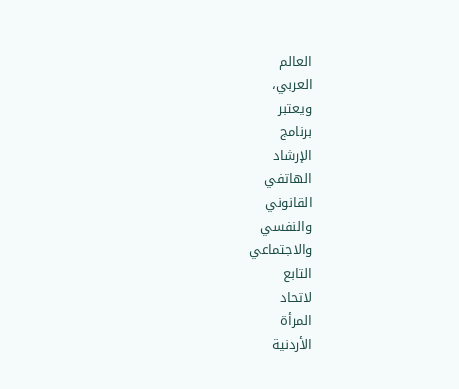العالم
العربي،
ويعتبر
برنامج
الإرشاد
الهاتفي
القانوني
والنفسي
والاجتماعي
التابع
لاتحاد
المرأة
الأردنية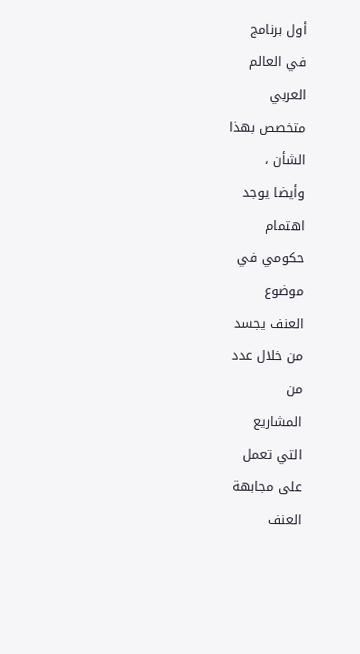أول برنامج
في العالم
العربي
متخصص بهذا
الشأن ،
وأيضا يوجد
اهتمام
حكومي في
موضوع
العنف يجسد
من خلال عدد
من
المشاريع
التي تعمل
على مجابهة
العنف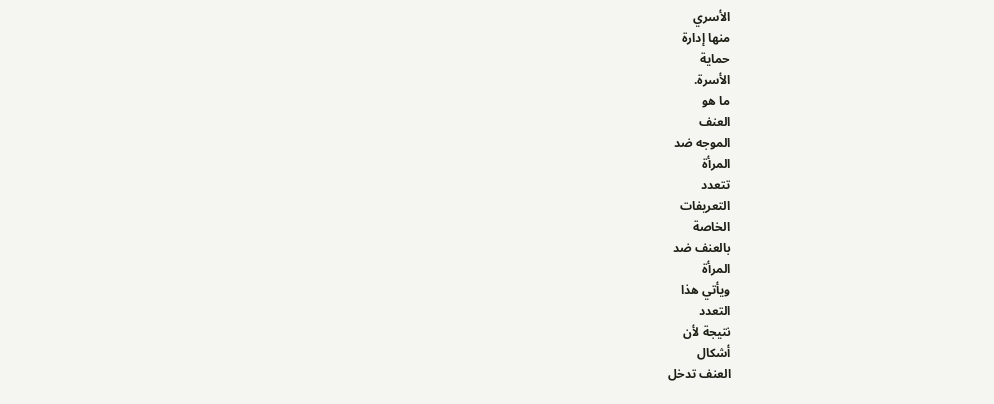الأسري
منها إدارة
حماية
الأسرة.
ما هو
العنف
الموجه ضد
المرأة
تتعدد
التعريفات
الخاصة
بالعنف ضد
المرأة
ويأتي هذا
التعدد
نتيجة لأن
أشكال
العنف تدخل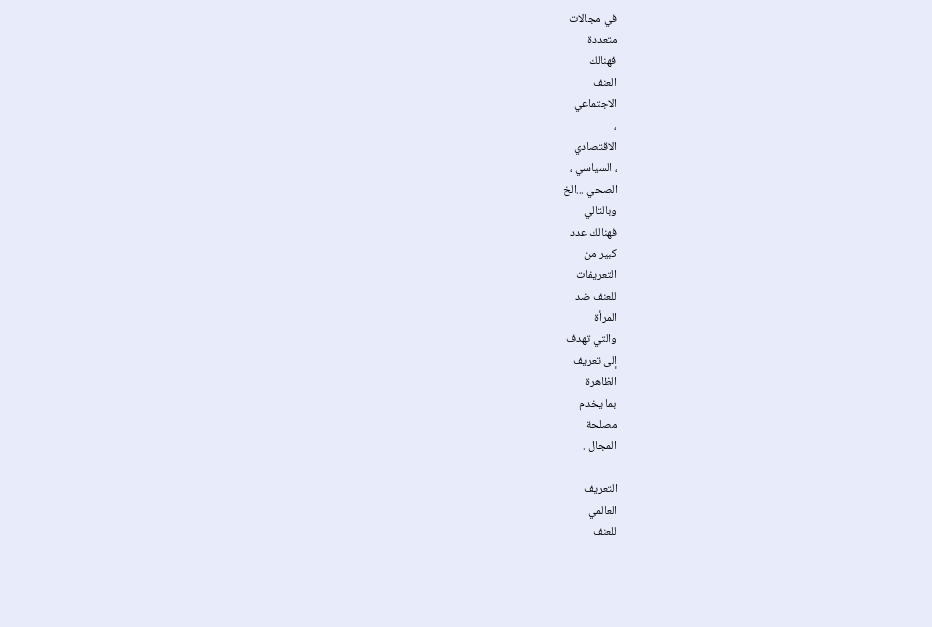في مجالات
متعددة
فهنالك
العنف
الاجتماعي
،
الاقتصادي
، السياسي ،
الصحي ...الخ
وبالتالي
فهنالك عدد
كبير من
التعريفات
للعنف ضد
المرأة
والتي تهدف
إلى تعريف
الظاهرة
بما يخدم
مصلحة
المجال .

التعريف
العالمي
للعنف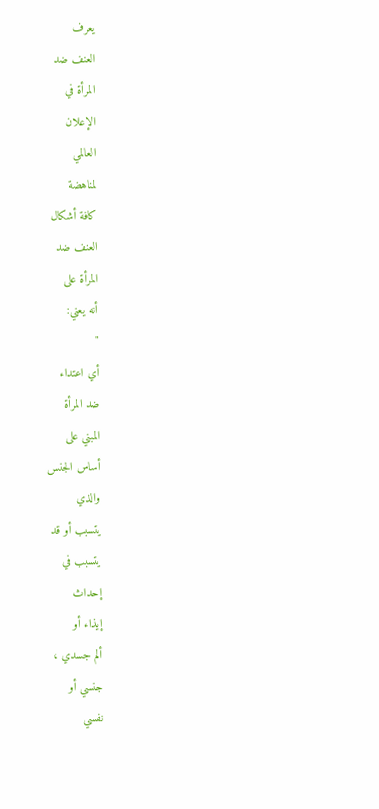يعرف
العنف ضد
المرأة في
الإعلان
العالمي
لمناهضة
كافة أشكال
العنف ضد
المرأة على
أنه يعني:
"
أي اعتداء
ضد المرأة
المبني على
أساس الجنس
والذي
يتسبب أو قد
يتسبب في
إحداث
إيذاء أو
ألم جسدي ،
جنسي أو
نفسي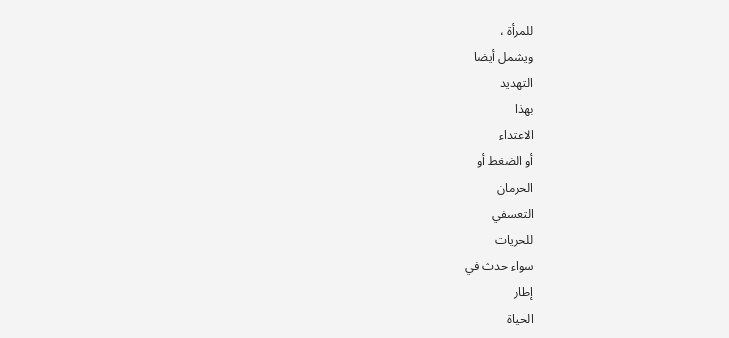للمرأة ،
ويشمل أيضا
التهديد
بهذا
الاعتداء
أو الضغط أو
الحرمان
التعسفي
للحريات
سواء حدث في
إطار
الحياة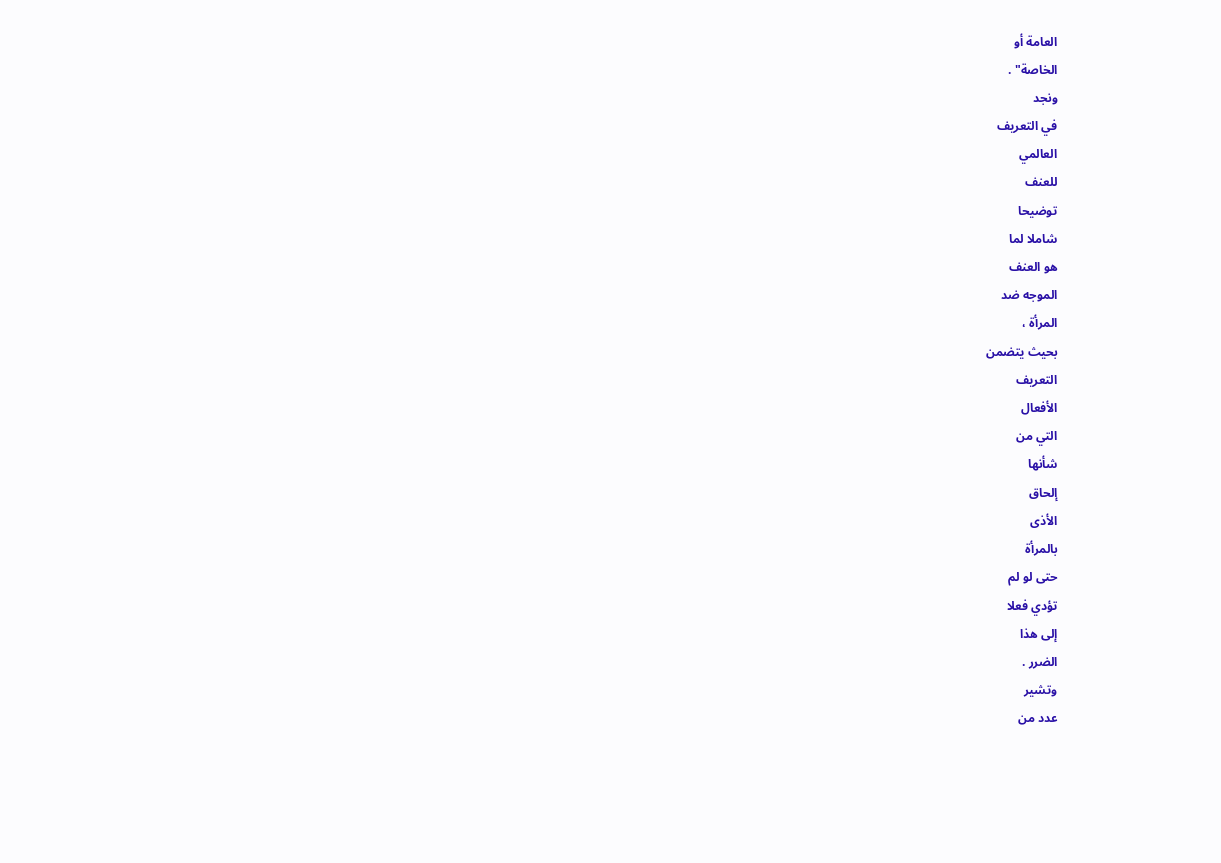العامة أو
الخاصة" .
ونجد
في التعريف
العالمي
للعنف
توضيحا
شاملا لما
هو العنف
الموجه ضد
المرأة ،
بحيث يتضمن
التعريف
الأفعال
التي من
شأنها
إلحاق
الأذى
بالمرأة
حتى لو لم
تؤدي فعلا
إلى هذا
الضرر .
وتشير
عدد من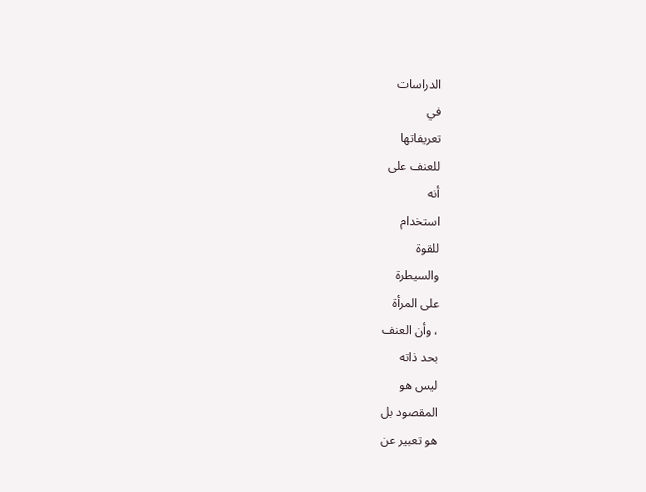الدراسات
في
تعريفاتها
للعنف على
أنه
استخدام
للقوة
والسيطرة
على المرأة
، وأن العنف
بحد ذاته
ليس هو
المقصود بل
هو تعبير عن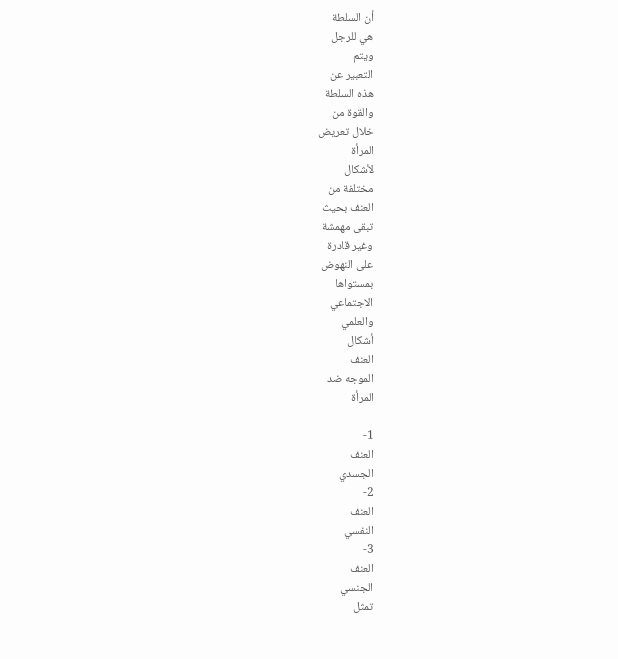أن السلطة
هي للرجل
ويتم
التعبير عن
هذه السلطة
والقوة من
خلال تعريض
المرأة
لأشكال
مختلفة من
العنف بحيث
تبقى مهمشة
وغير قادرة
على النهوض
بمستواها
الاجتماعي
والعلمي
أشكال
العنف
الموجه ضد
المرأة

1-
العنف
الجسدي
2-
العنف
النفسي
3-
العنف
الجنسي
تمثل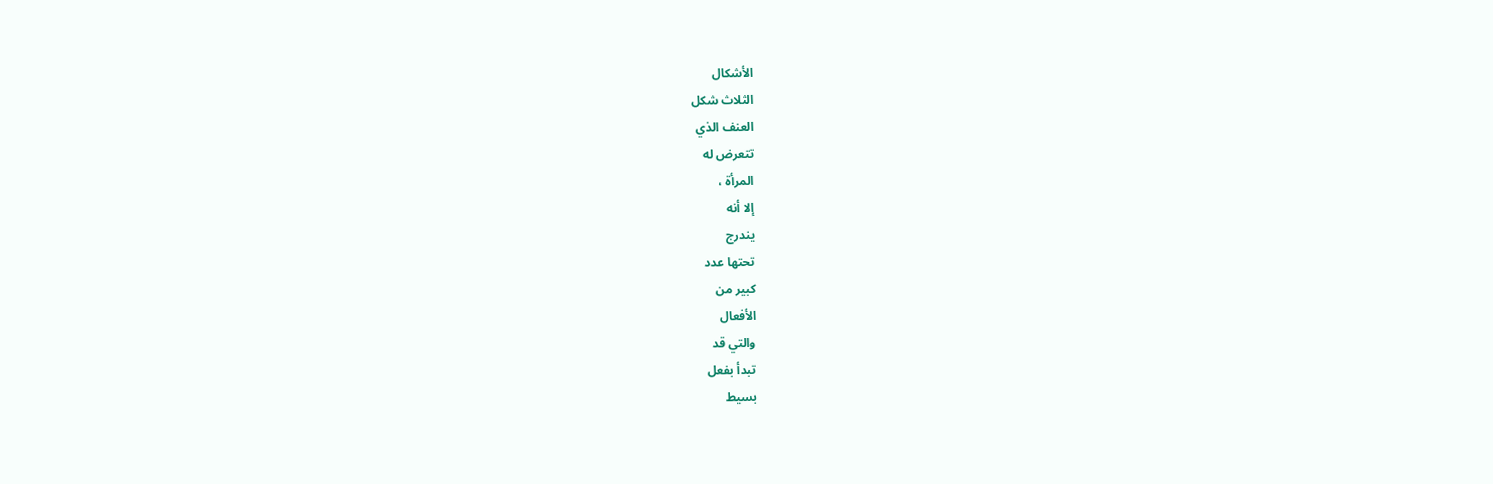الأشكال
الثلاث شكل
العنف الذي
تتعرض له
المرأة ،
إلا أنه
يندرج
تحتها عدد
كبير من
الأفعال
والتي قد
تبدأ بفعل
بسيط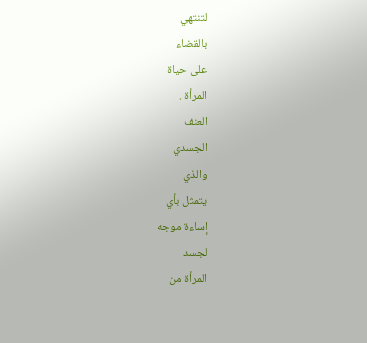لتنتهي
بالقضاء
على حياة
المرأة .
العنف
الجسدي
والذي
يتمثل بأي
إساءة موجه
لجسد
المرأة من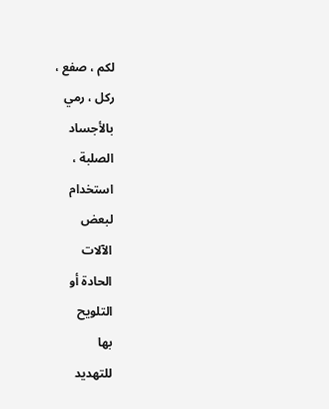لكم ، صفع ،
ركل ، رمي
بالأجساد
الصلبة ،
استخدام
لبعض
الآلات
الحادة أو
التلويح
بها
للتهديد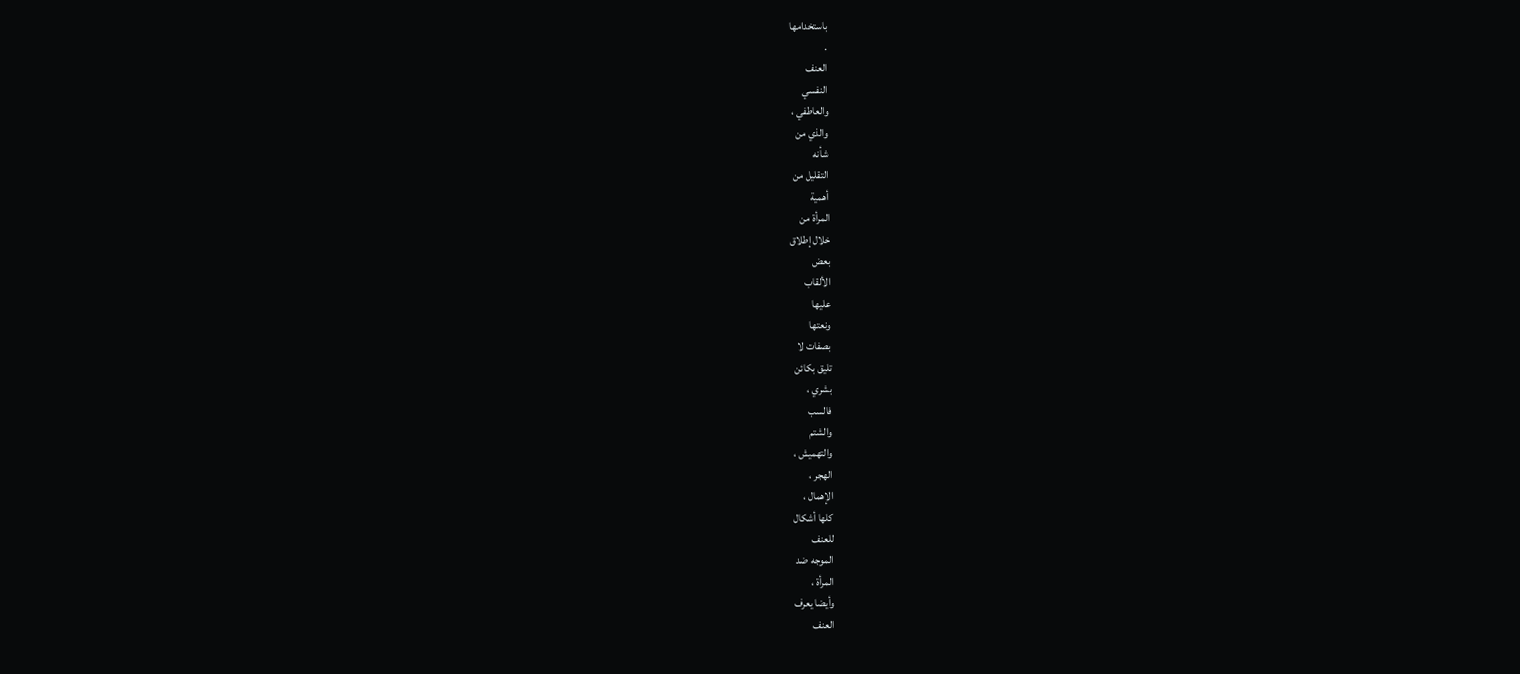باستخدامها
.
العنف
النفسي
والعاطفي ،
والذي من
شأنه
التقليل من
أهمية
المرأة من
خلال إطلاق
بعض
الألقاب
عليها
ونعتها
بصفات لا
تليق بكائن
بشري ،
فالسب
والشتم
والتهميش ،
الهجر ،
الإهمال ،
كلها أشكال
للعنف
الموجه ضد
المرأة ،
وأيضا يعرف
العنف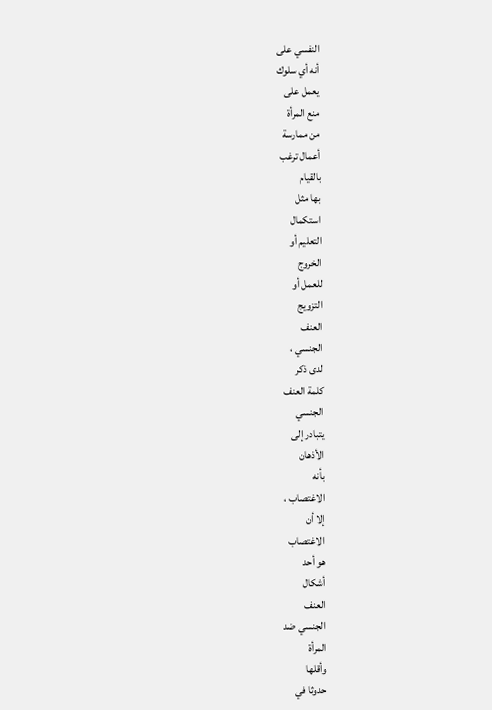النفسي على
أنه أي سلوك
يعمل على
منع المرأة
من ممارسة
أعمال ترغب
بالقيام
بها مثل
استكمال
التعليم أو
الخروج
للعمل أو
التزويج
العنف
الجنسي ،
لدى ذكر
كلمة العنف
الجنسي
يتبادر إلى
الأذهان
بأنه
الاغتصاب ،
إلا أن
الاغتصاب
هو أحد
أشكال
العنف
الجنسي ضد
المرأة
وأقلها
حدوثا في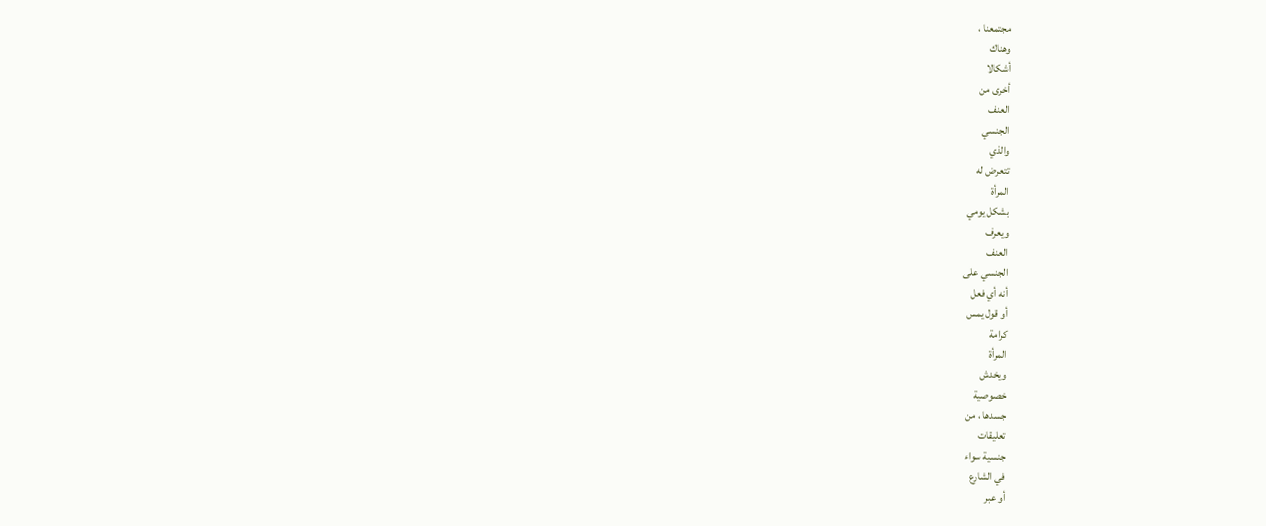مجتمعنا ،
وهناك
أشكالا
أخرى من
العنف
الجنسي
والذي
تتعرض له
المرأة
بشكل يومي
ويعرف
العنف
الجنسي على
أنه أي فعل
أو قول يمس
كرامة
المرأة
ويخدش
خصوصية
جسدها ، من
تعليقات
جنسية سواء
في الشارع
أو عبر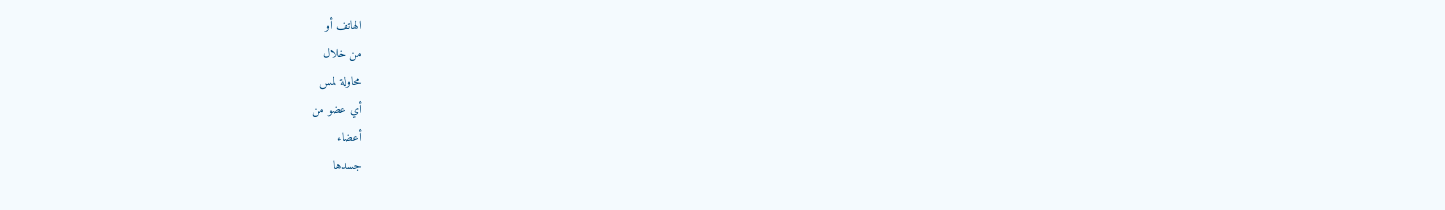الهاتف أو
من خلال
محاولة لمس
أي عضو من
أعضاء
جسدها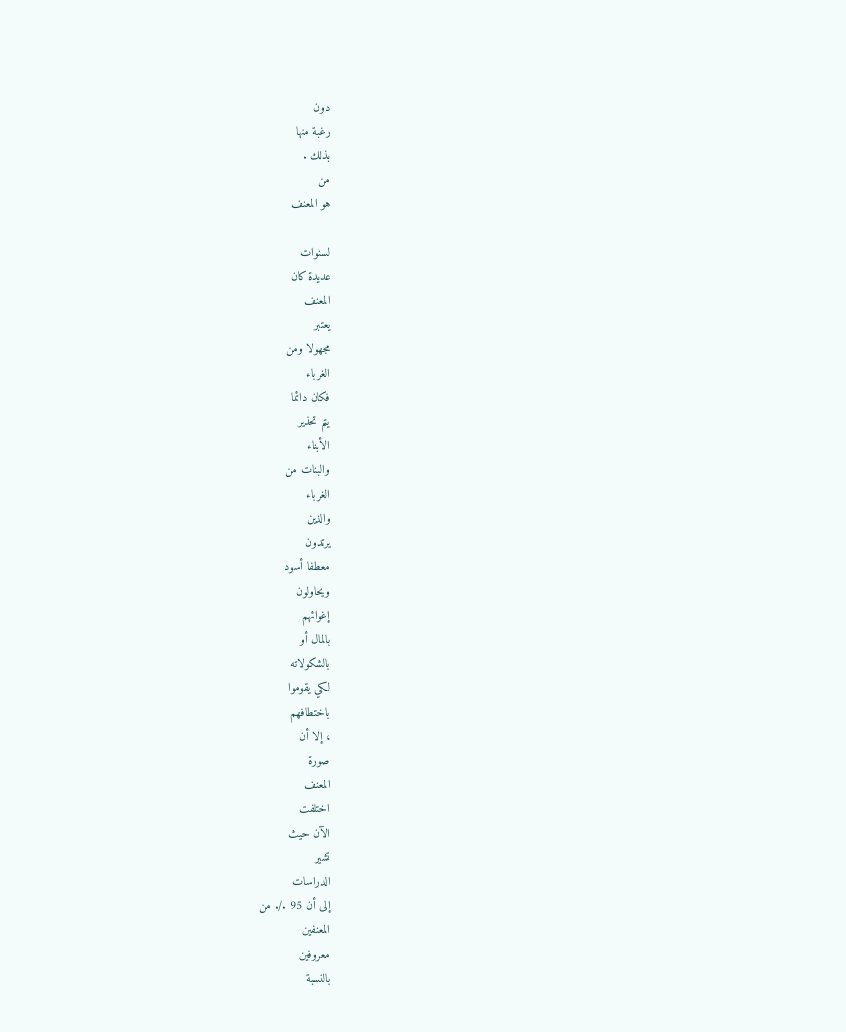دون
رغبة منها
بذلك .
من
هو المعنف

لسنوات
عديدة كان
المعنف
يعتبر
مجهولا ومن
الغرباء
فكان دائما
يتم تحذير
الأبناء
والبنات من
الغرباء
والذين
يرتدون
معطفا أسود
ويحاولون
إغوائهم
بالمال أو
بالشكولاته
لكي يقوموا
باختطافهم
، إلا أن
صورة
المعنف
اختلفت
الآن حيث
تشير
الدراسات
إلى أن 95 ./. من
المعنفين
معروفين
بالنسبة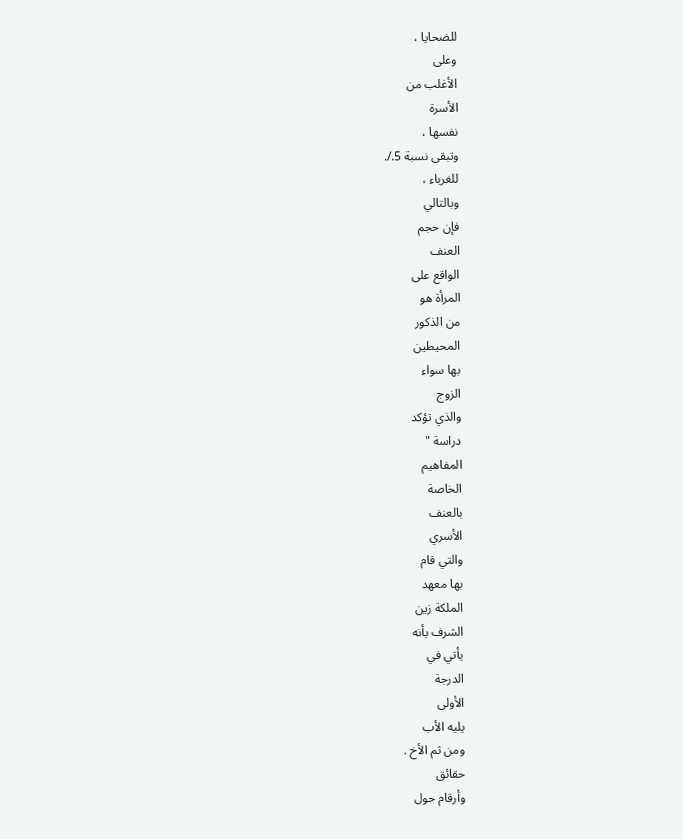للضحايا ،
وعلى
الأغلب من
الأسرة
نفسها ،
وتبقى نسبة 5./.
للغرباء ،
وبالتالي
فإن حجم
العنف
الواقع على
المرأة هو
من الذكور
المحيطين
بها سواء
الزوج
والذي تؤكد
دراسة "
المفاهيم
الخاصة
بالعنف
الأسري
والتي قام
بها معهد
الملكة زين
الشرف بأنه
يأتي في
الدرجة
الأولى
يليه الأب
ومن ثم الأخ .
حقائق
وأرقام حول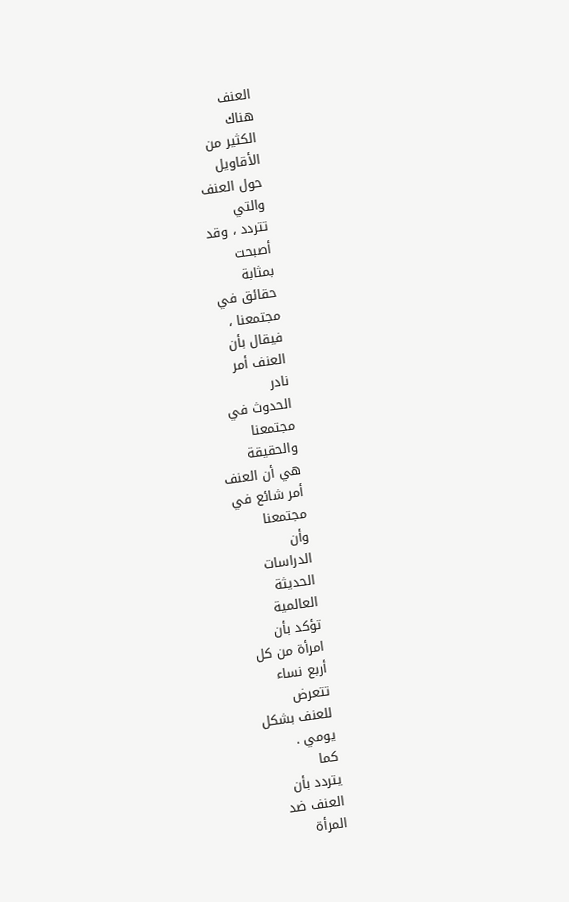العنف
هناك
الكثير من
الأقاويل
حول العنف
والتي
تتردد ، وقد
أصبحت
بمثابة
حقائق في
مجتمعنا ،
فيقال بأن
العنف أمر
نادر
الحدوث في
مجتمعنا
والحقيقة
هي أن العنف
أمر شائع في
مجتمعنا
وأن
الدراسات
الحديثة
العالمية
تؤكد بأن
امرأة من كل
أربع نساء
تتعرض
للعنف بشكل
يومي .
كما
يتردد بأن
العنف ضد
المرأة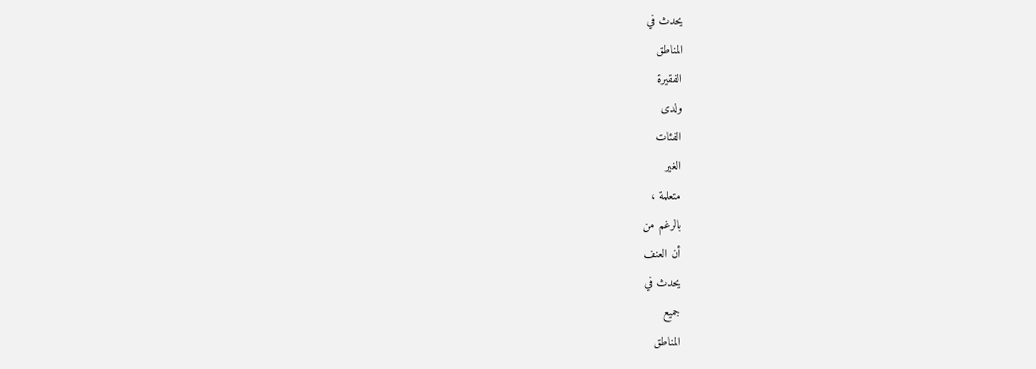يحدث في
المناطق
الفقيرة
ولدى
الفئات
الغير
متعلمة ،
بالرغم من
أن العنف
يحدث في
جميع
المناطق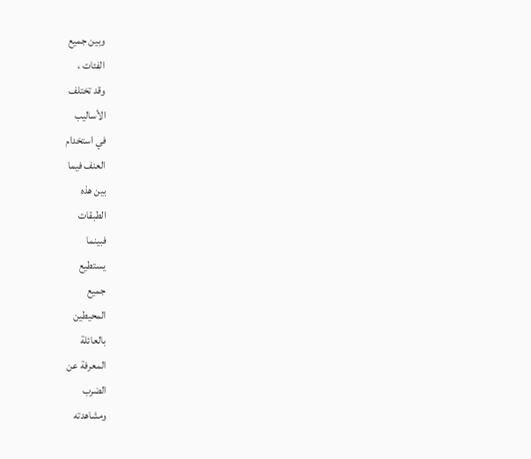وبين جميع
الفئات ،
وقد تختلف
الأساليب
في استخدام
العنف فيما
بين هذه
الطبقات
فبينما
يستطيع
جميع
المحيطين
بالعائلة
المعرفة عن
الضرب
ومشاهدته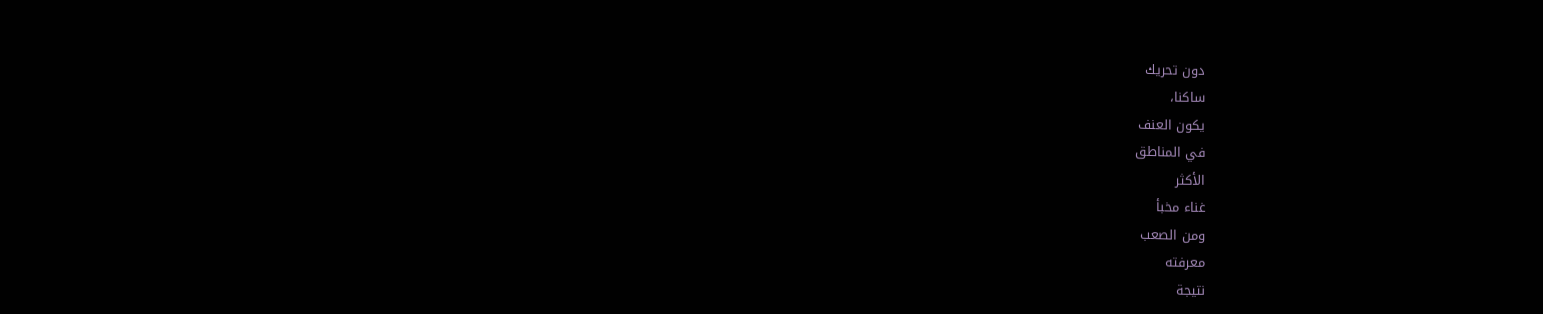دون تحريك
ساكنا،
يكون العنف
في المناطق
الأكثر
غناء مخبأ
ومن الصعب
معرفته
نتيجة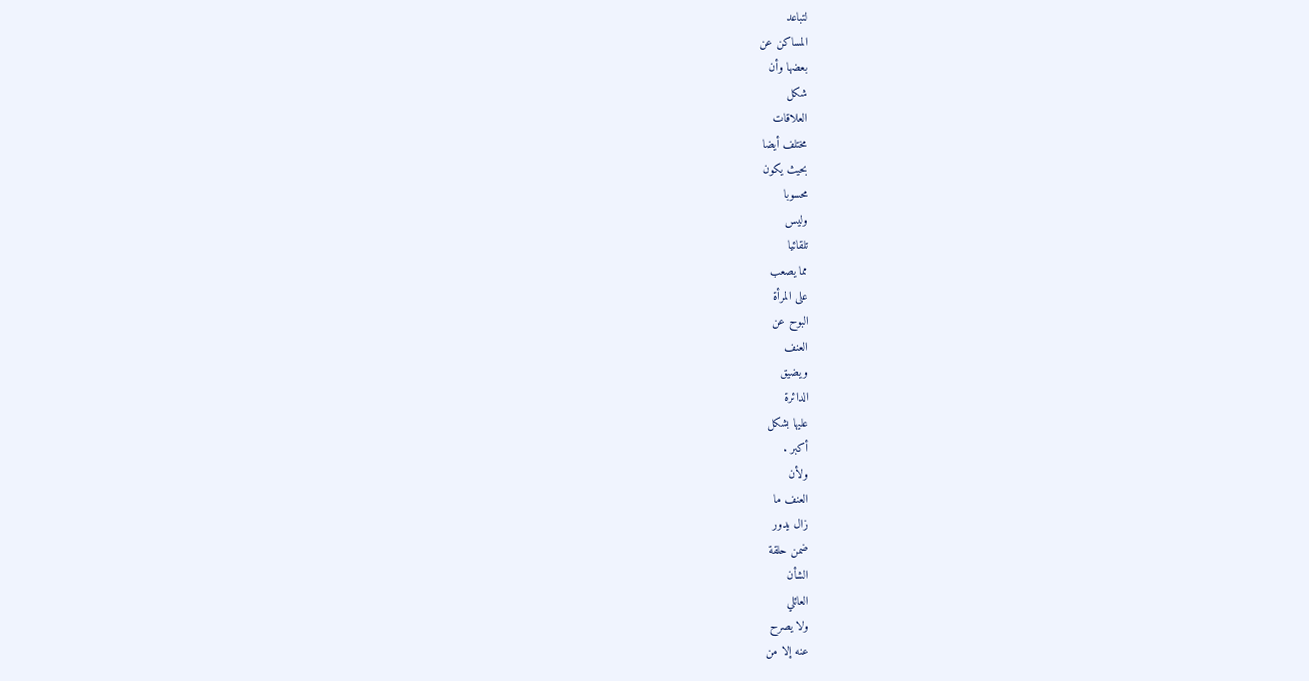لتباعد
المساكن عن
بعضها وأن
شكل
العلاقات
مختلف أيضا
بحيث يكون
محسوبا
وليس
تلقائيا
مما يصعب
على المرأة
البوح عن
العنف
ويضيق
الدائرة
عليها بشكل
أكبر .
ولأن
العنف ما
زال يدور
ضمن حلقة
الشأن
العائلي
ولا يصرح
عنه إلا من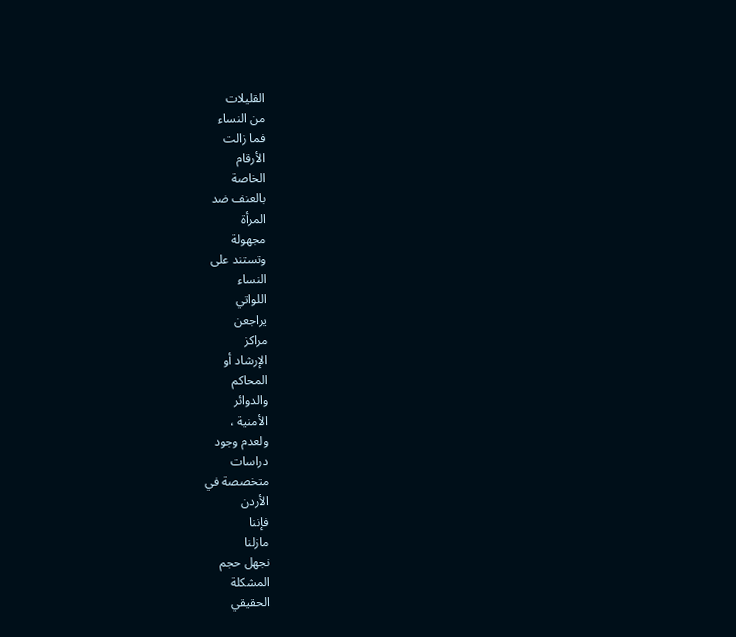القليلات
من النساء
فما زالت
الأرقام
الخاصة
بالعنف ضد
المرأة
مجهولة
وتستند على
النساء
اللواتي
يراجعن
مراكز
الإرشاد أو
المحاكم
والدوائر
الأمنية ،
ولعدم وجود
دراسات
متخصصة في
الأردن
فإننا
مازلنا
نجهل حجم
المشكلة
الحقيقي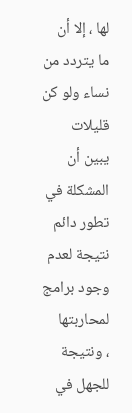لها ، إلا أن
ما يتردد من
نساء ولو كن
قليلات
يبين أن
المشكلة في
تطور دائم
نتيجة لعدم
وجود برامج
لمحاربتها
، ونتيجة
للجهل في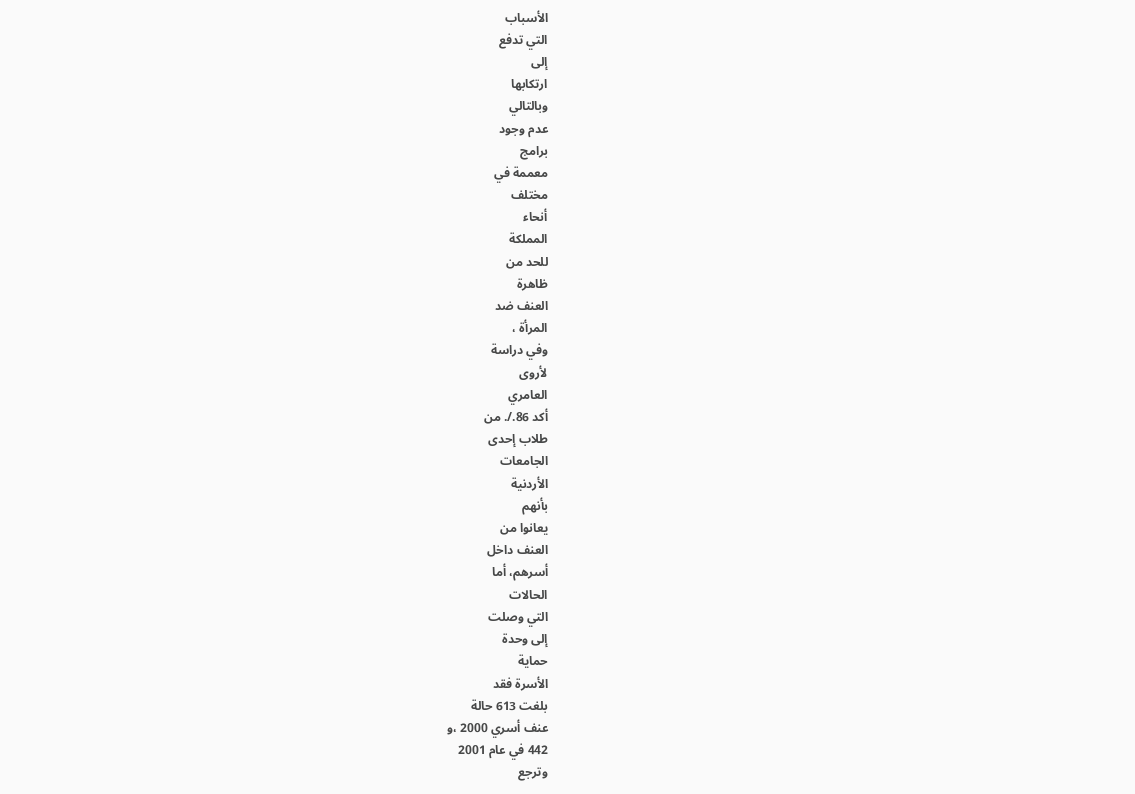الأسباب
التي تدفع
إلى
ارتكابها
وبالتالي
عدم وجود
برامج
معممة في
مختلف
أنحاء
المملكة
للحد من
ظاهرة
العنف ضد
المرأة ،
وفي دراسة
لأروى
العامري
أكد 86./. من
طلاب إحدى
الجامعات
الأردنية
بأنهم
يعانوا من
العنف داخل
أسرهم، أما
الحالات
التي وصلت
إلى وحدة
حماية
الأسرة فقد
بلغت 613 حالة
عنف أسري 2000 ،و
442 في عام 2001
وترجع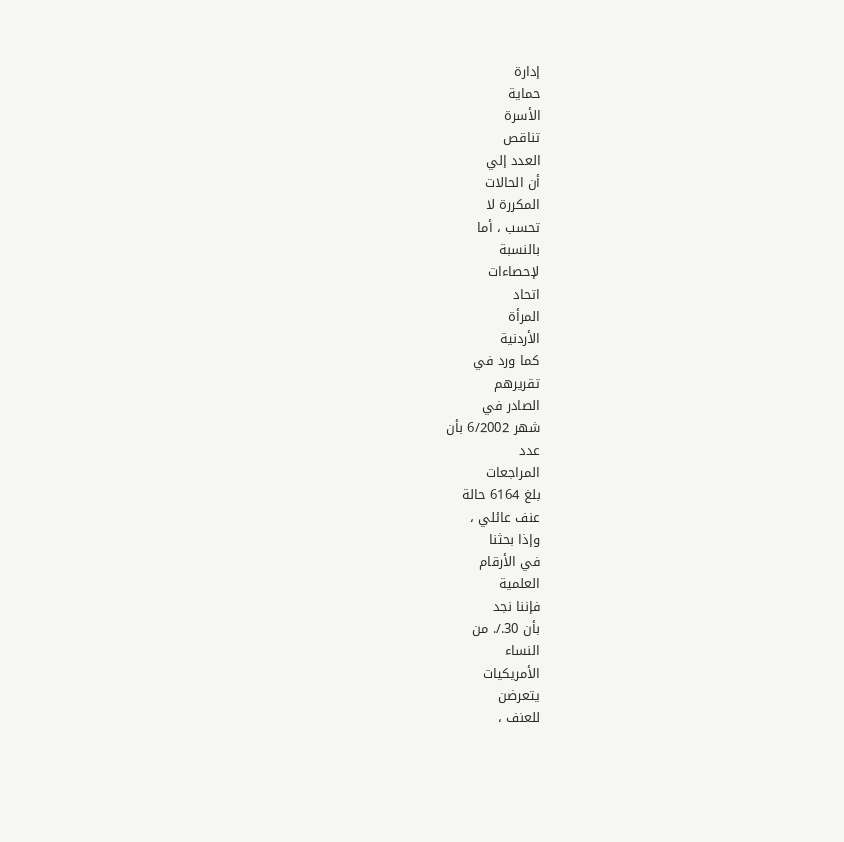إدارة
حماية
الأسرة
تناقص
العدد إلي
أن الحالات
المكررة لا
تحسب ، أما
بالنسبة
لإحصاءات
اتحاد
المرأة
الأردنية
كما ورد في
تقريرهم
الصادر في
شهر 6/2002 بأن
عدد
المراجعات
بلغ 6164 حالة
عنف عائلي ،
وإذا بحثنا
في الأرقام
العلمية
فإننا نجد
بأن 30./. من
النساء
الأمريكيات
يتعرضن
للعنف ،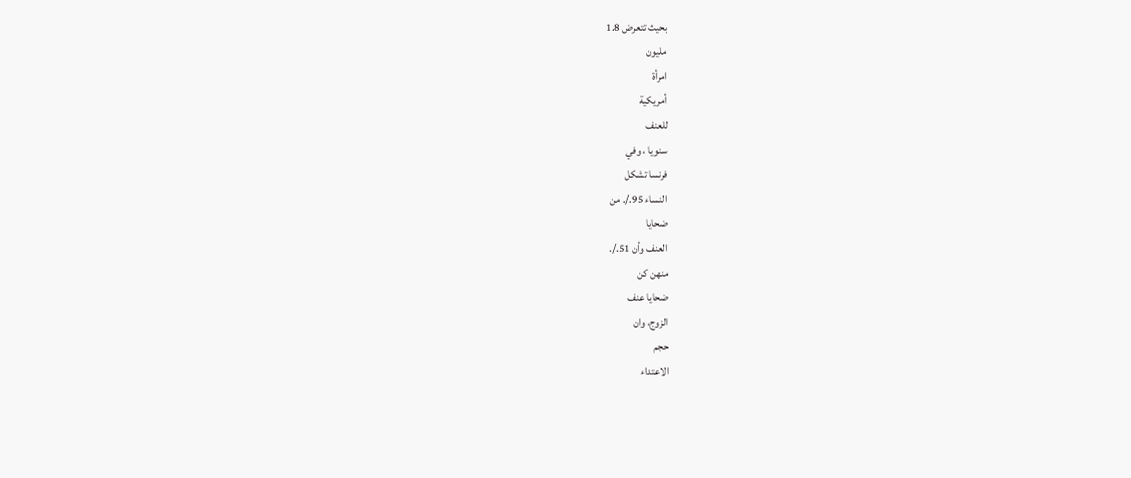بحيث تتعرض 1.8
مليون
امرأة
أمريكية
للعنف
سنويا ، وفي
فرنسا تشكل
النساء 95./. من
ضحايا
العنف وأن 51./.
منهن كن
ضحايا عنف
الزوج، وان
حجم
الاعتداء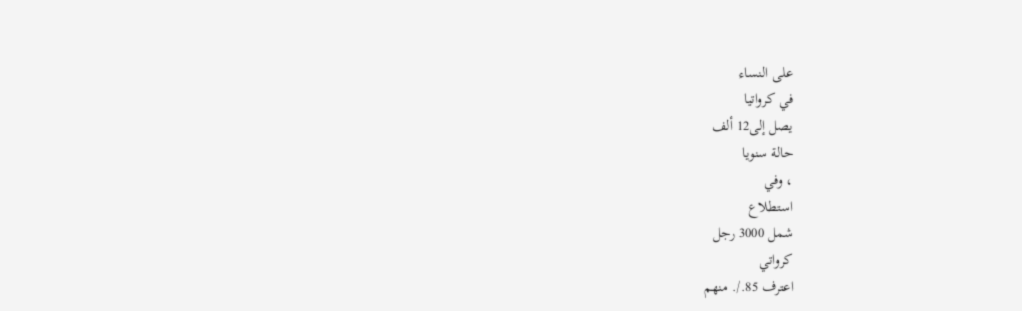على النساء
في كرواتيا
يصل إلى12 ألف
حالة سنويا
، وفي
استطلاع
شمل 3000 رجل
كرواتي
اعترف 85./. منهم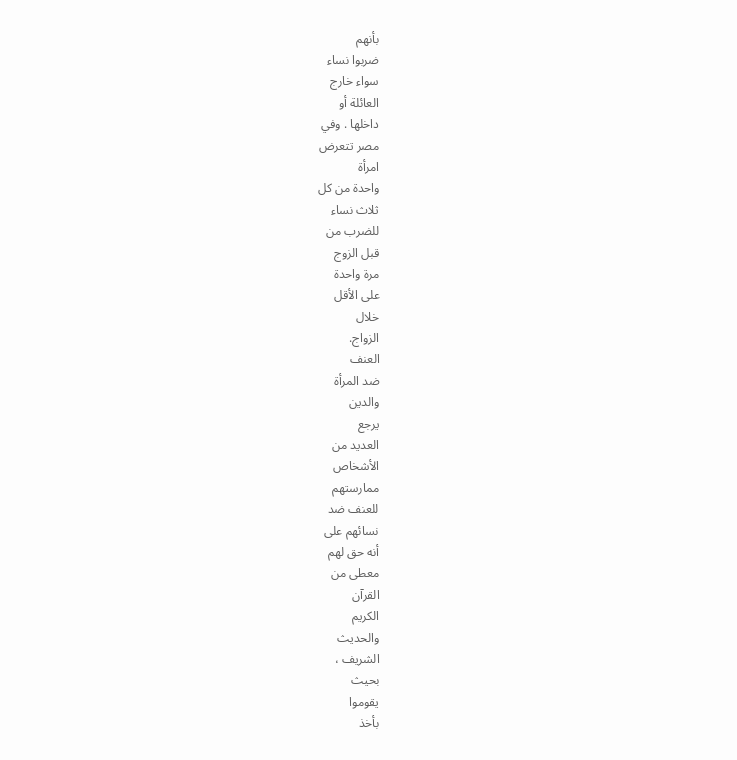بأنهم
ضربوا نساء
سواء خارج
العائلة أو
داخلها . وفي
مصر تتعرض
امرأة
واحدة من كل
ثلاث نساء
للضرب من
قبل الزوج
مرة واحدة
على الأقل
خلال
الزواج.
العنف
ضد المرأة
والدين
يرجع
العديد من
الأشخاص
ممارستهم
للعنف ضد
نسائهم على
أنه حق لهم
معطى من
القرآن
الكريم
والحديث
الشريف ،
بحيث
يقوموا
بأخذ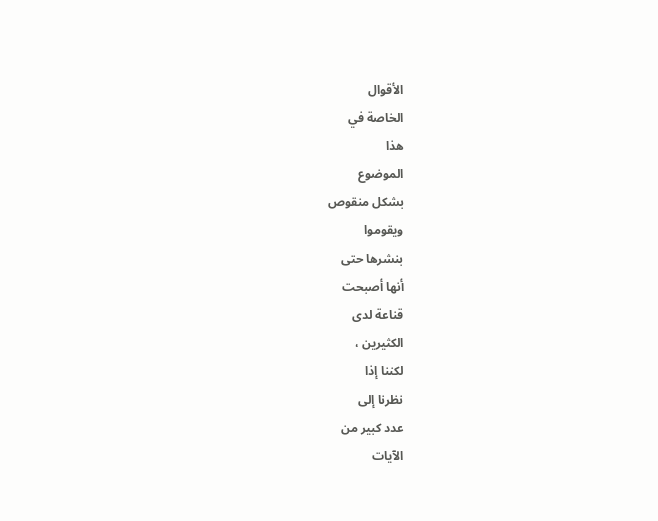الأقوال
الخاصة في
هذا
الموضوع
بشكل منقوص
ويقوموا
بنشرها حتى
أنها أصبحت
قناعة لدى
الكثيرين ،
لكننا إذا
نظرنا إلى
عدد كبير من
الآيات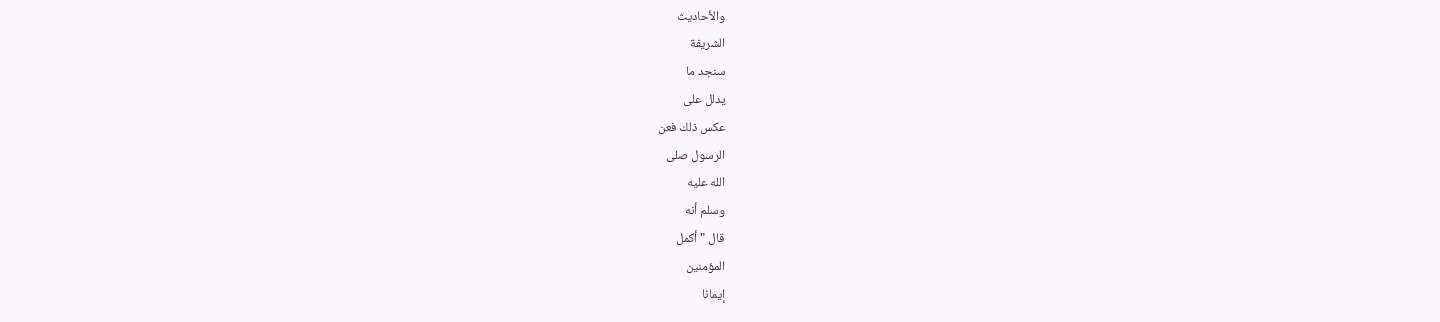والأحاديث
الشريفة
سنجد ما
يدلل على
عكس ذلك فعن
الرسول صلى
الله عليه
وسلم أنه
قال " أكمل
المؤمنين
إيمانا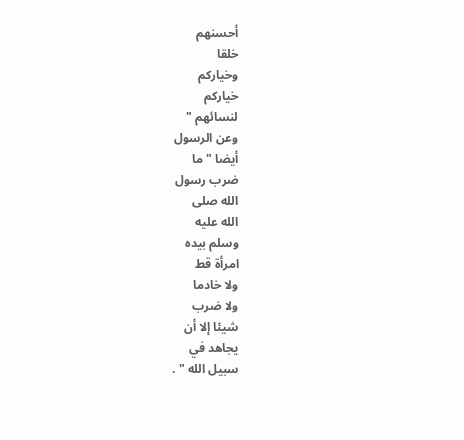أحسنهم
خلقا
وخياركم
خياركم
لنسائهم "
وعن الرسول
أيضا " ما
ضرب رسول
الله صلى
الله عليه
وسلم بيده
امرأة قط
ولا خادما
ولا ضرب
شيئا إلا أن
يجاهد في
سبيل الله " .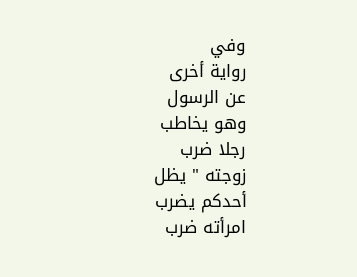وفي
رواية أخرى
عن الرسول
وهو يخاطب
رجلا ضرب
زوجته " يظل
أحدكم يضرب
امرأته ضرب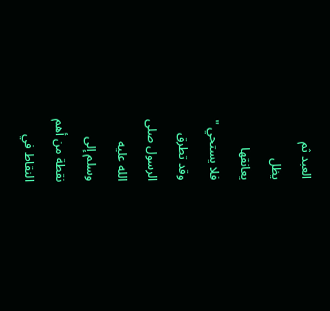العبد ثم
يظل
يعانقها
فلا يستحي "
وقد تطرق
الرسول صلى
الله عليه
وسلم إلى
نقطة من أهم
النقاط في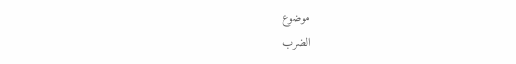موضوع
الضرب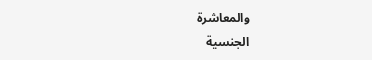والمعاشرة
الجنسية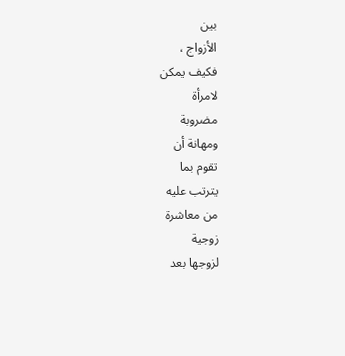بين
الأزواج ،
فكيف يمكن
لامرأة
مضروبة
ومهانة أن
تقوم بما
يترتب عليه
من معاشرة
زوجية
لزوجها بعد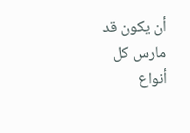أن يكون قد
مارس كل
أنواع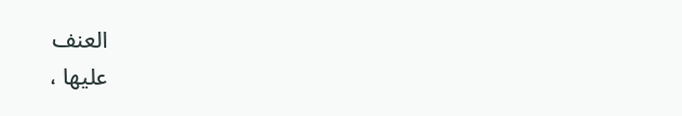العنف
عليها ،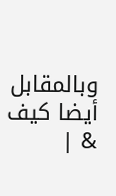وبالمقابل
أيضا كيف
& |